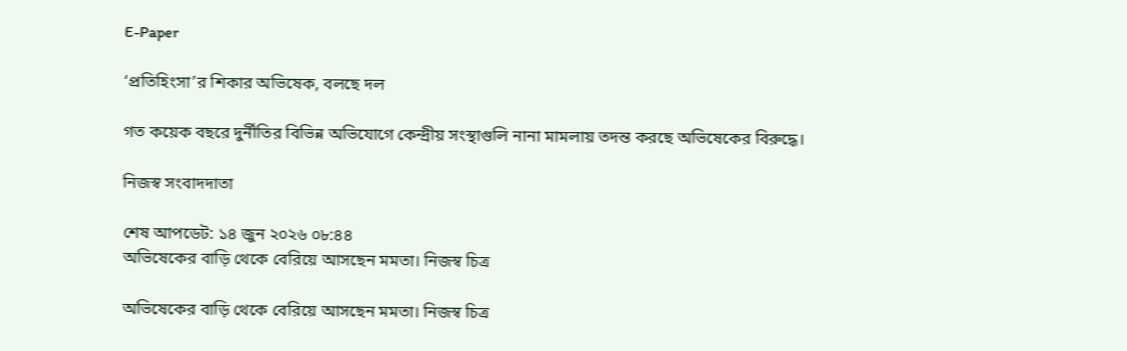E-Paper

‘প্রতিহিংসা’র শিকার অভিষেক, বলছে দল

গত কয়েক বছরে দুর্নীতির বিভিন্ন অভিযোগে কেন্দ্রীয় সংস্থাগুলি নানা মামলায় তদন্ত করছে অভিষেকের বিরুদ্ধে।

নিজস্ব সংবাদদাতা

শেষ আপডেট: ১৪ জুন ২০২৬ ০৮:৪৪
অভিষেকের বাড়ি থেকে বেরিয়ে আসছেন মমতা। নিজস্ব চিত্র

অভিষেকের বাড়ি থেকে বেরিয়ে আসছেন মমতা। নিজস্ব চিত্র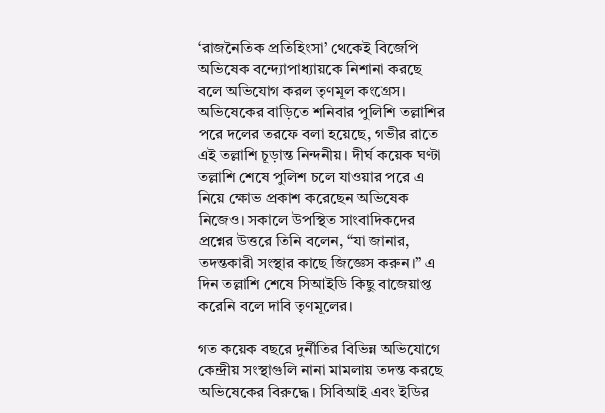‘রাজনৈতিক প্রতিহিংসা’ থেকেই বিজেপি অভিষেক বন্দ্যোপাধ্যায়কে নিশানা করছে বলে অভিযোগ করল তৃণমূল কংগ্রেস। অভিষেকের বাড়িতে শনিবার পুলিশি তল্লাশির পরে দলের তরফে বলা হয়েছে, গভীর রাতে এই তল্লাশি চূড়ান্ত নিন্দনীয়। দীর্ঘ কয়েক ঘণ্টা তল্লাশি শেষে পুলিশ চলে যাওয়ার পরে এ নিয়ে ক্ষোভ প্রকাশ করেছেন অভিষেক নিজেও। সকালে উপস্থিত সাংবাদিকদের প্রশ্নের উত্তরে তিনি বলেন, “যা জানার, তদন্তকারী সংস্থার কাছে জিজ্ঞেস করুন।” এ দিন তল্লাশি শেষে সিআইডি কিছু বাজেয়াপ্ত করেনি বলে দাবি তৃণমূলের।

গত কয়েক বছরে দুর্নীতির বিভিন্ন অভিযোগে কেন্দ্রীয় সংস্থাগুলি নানা মামলায় তদন্ত করছে অভিষেকের বিরুদ্ধে। সিবিআই এবং ইডির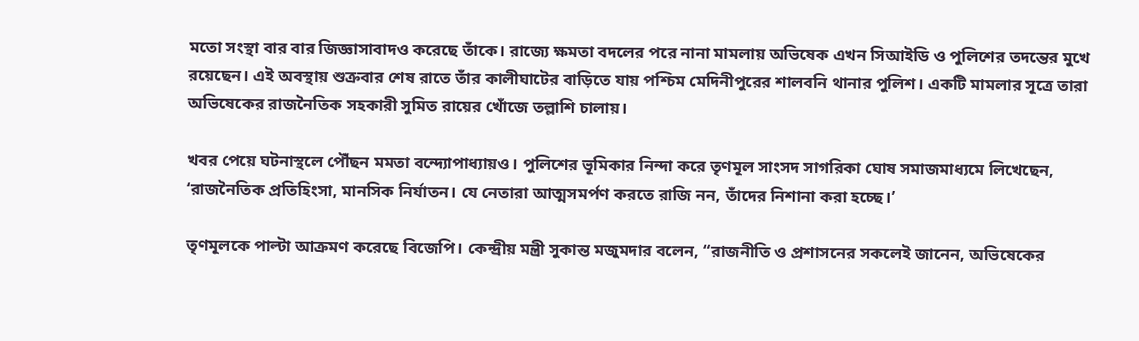মতো সংস্থা বার বার জিজ্ঞাসাবাদও করেছে তাঁকে। রাজ্যে ক্ষমতা বদলের পরে নানা মামলায় অভিষেক এখন সিআইডি ও পুলিশের তদন্তের মুখে রয়েছেন। এই অবস্থায় শুক্রবার শেষ রাতে তাঁর কালীঘাটের বাড়িতে যায় পশ্চিম মেদিনীপুরের শালবনি থানার পুলিশ। একটি মামলার সূত্রে তারা অভিষেকের রাজনৈতিক সহকারী সুমিত রায়ের খোঁজে তল্লাশি চালায়।

খবর পেয়ে ঘটনাস্থলে পৌঁছন মমতা বন্দ্যোপাধ্যায়ও। পুলিশের ভূমিকার নিন্দা করে তৃণমূল সাংসদ সাগরিকা ঘোষ সমাজমাধ্যমে লিখেছেন, ‘রাজনৈতিক প্রতিহিংসা, মানসিক নির্যাতন। যে নেতারা আত্মসমর্পণ করতে রাজি নন, তাঁদের নিশানা করা হচ্ছে।’

তৃণমূলকে পাল্টা আক্রমণ করেছে বিজেপি। কেন্দ্রীয় মন্ত্রী সুকান্ত মজুমদার বলেন, “রাজনীতি ও প্রশাসনের সকলেই জানেন, অভিষেকের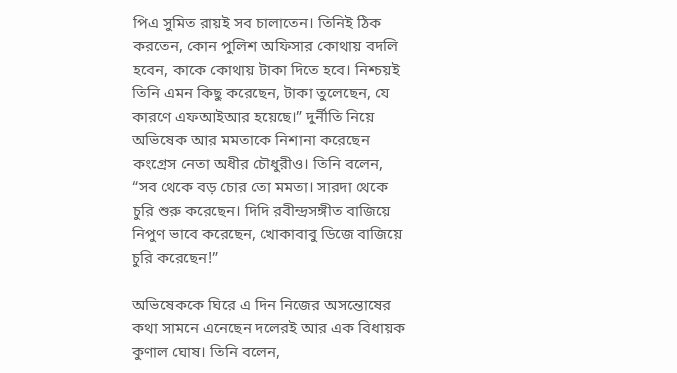পিএ সুমিত রায়ই সব চালাতেন। তিনিই ঠিক করতেন, কোন পুলিশ অফিসার কোথায় বদলি হবেন, কাকে কোথায় টাকা দিতে হবে। নিশ্চয়ই তিনি এমন কিছু করেছেন, টাকা তুলেছেন, যে কারণে এফআইআর হয়েছে।” দুর্নীতি নিয়ে অভিষেক আর মমতাকে নিশানা করেছেন কংগ্রেস নেতা অধীর চৌধুরীও। তিনি বলেন, “সব থেকে বড় চোর তো মমতা। সারদা থেকে চুরি শুরু করেছেন। দিদি রবীন্দ্রসঙ্গীত বাজিয়ে নিপুণ ভাবে করেছেন, খোকাবাবু ডিজে বাজিয়ে চুরি করেছেন!”

অভিষেককে ঘিরে এ দিন নিজের অসন্তোষের কথা সামনে এনেছেন দলেরই আর এক বিধায়ক কুণাল ঘোষ। তিনি বলেন,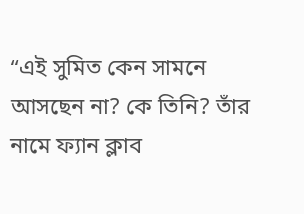“এই সুমিত কেন সামনে আসছেন না? কে তিনি? তাঁর নামে ফ্যান ক্লাব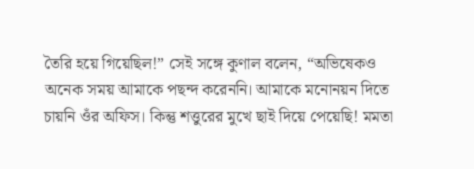তৈরি হয়ে গিয়েছিল!” সেই সঙ্গে কুণাল বলেন, “অভিষেকও অনেক সময় আমাকে পছন্দ করেননি। আমাকে মনোনয়ন দিতে চায়নি ওঁর অফিস। কিন্তু শত্তুরের মুখে ছাই দিয়ে পেয়েছি! মমতা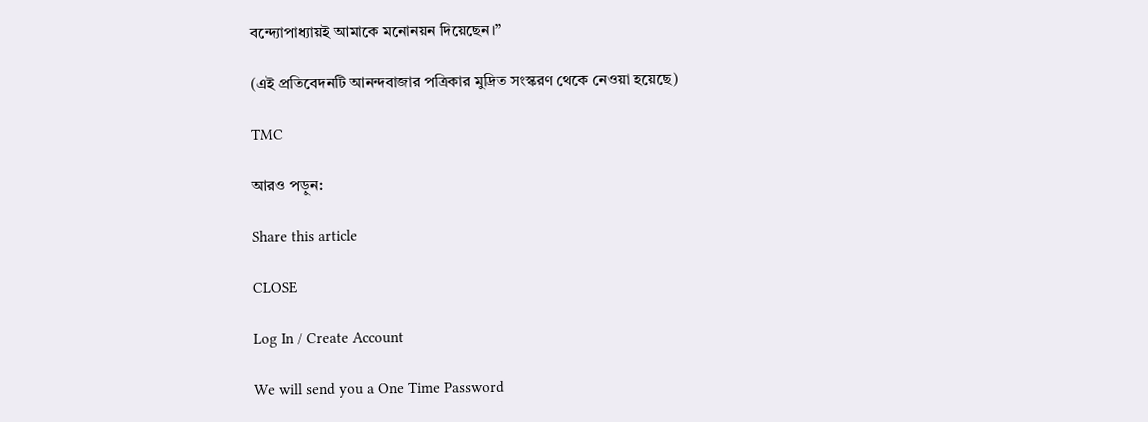বন্দ্যোপাধ্যায়ই আমাকে মনোনয়ন দিয়েছেন।”

(এই প্রতিবেদনটি আনন্দবাজার পত্রিকার মুদ্রিত সংস্করণ থেকে নেওয়া হয়েছে)

TMC

আরও পড়ুন:

Share this article

CLOSE

Log In / Create Account

We will send you a One Time Password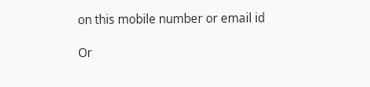on this mobile number or email id

Or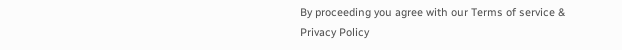By proceeding you agree with our Terms of service & Privacy Policy